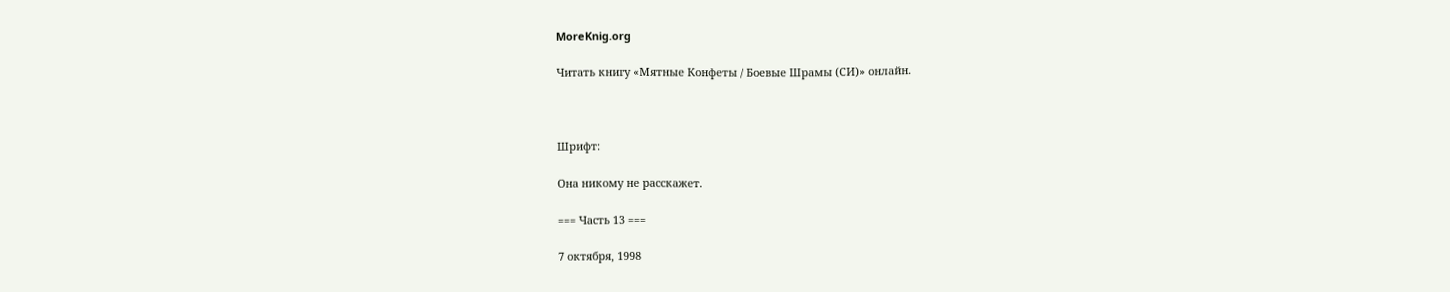MoreKnig.org

Читать книгу «Мятные Конфеты / Боевые Шрамы (СИ)» онлайн.



Шрифт:

Она никому не расскажет.

=== Часть 13 ===

7 октября, 1998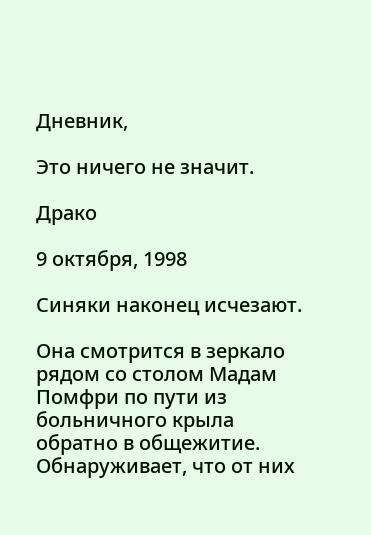Дневник,

Это ничего не значит.

Драко

9 октября, 1998

Синяки наконец исчезают.

Она смотрится в зеркало рядом со столом Мадам Помфри по пути из больничного крыла обратно в общежитие. Обнаруживает, что от них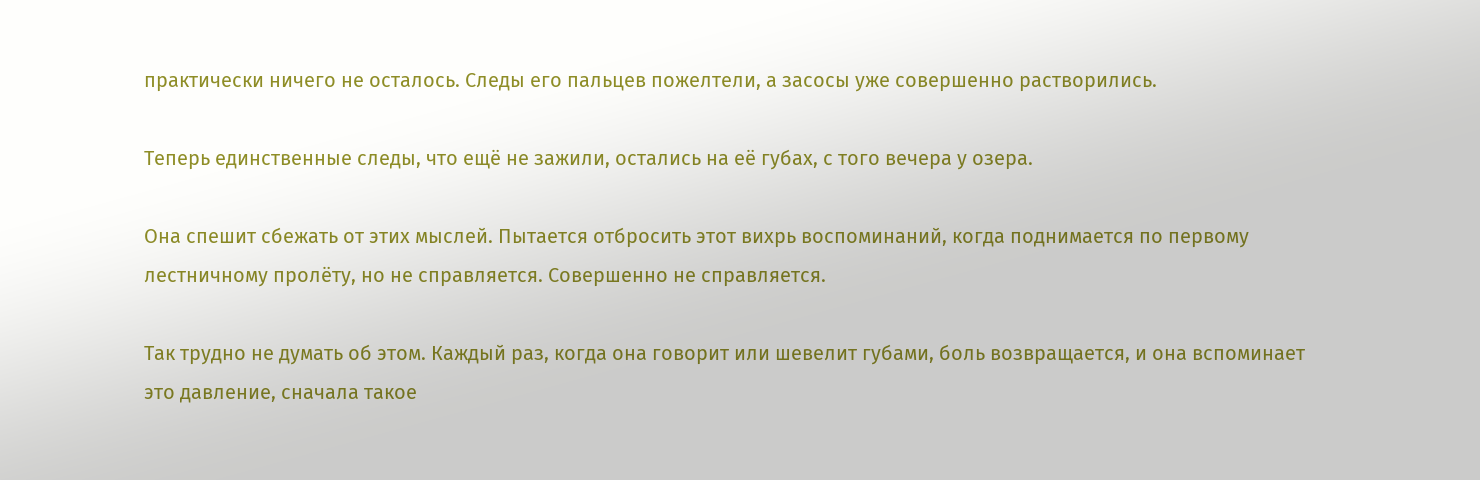практически ничего не осталось. Следы его пальцев пожелтели, а засосы уже совершенно растворились.

Теперь единственные следы, что ещё не зажили, остались на её губах, с того вечера у озера.

Она спешит сбежать от этих мыслей. Пытается отбросить этот вихрь воспоминаний, когда поднимается по первому лестничному пролёту, но не справляется. Совершенно не справляется.

Так трудно не думать об этом. Каждый раз, когда она говорит или шевелит губами, боль возвращается, и она вспоминает это давление, сначала такое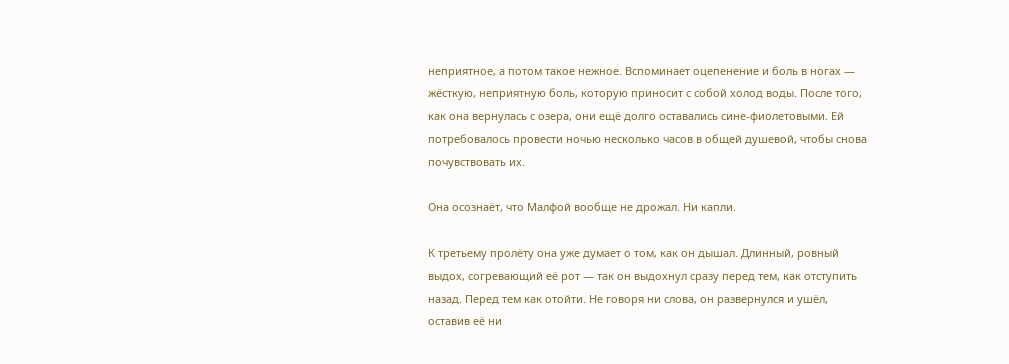неприятное, а потом такое нежное. Вспоминает оцепенение и боль в ногах — жёсткую, неприятную боль, которую приносит с собой холод воды. После того, как она вернулась с озера, они ещё долго оставались сине-фиолетовыми. Ей потребовалось провести ночью несколько часов в общей душевой, чтобы снова почувствовать их.

Она осознаёт, что Малфой вообще не дрожал. Ни капли.

К третьему пролёту она уже думает о том, как он дышал. Длинный, ровный выдох, согревающий её рот — так он выдохнул сразу перед тем, как отступить назад. Перед тем как отойти. Не говоря ни слова, он развернулся и ушёл, оставив её ни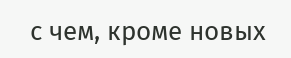с чем, кроме новых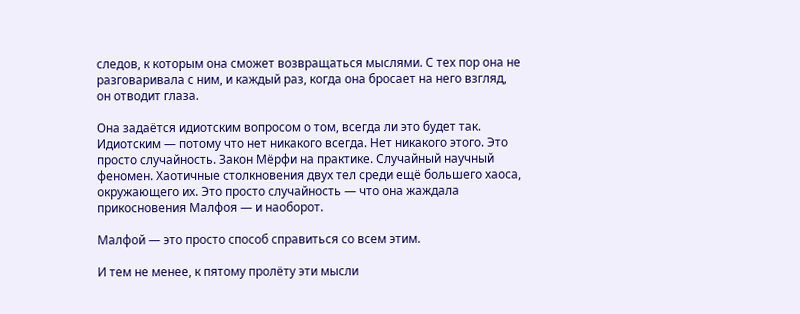следов, к которым она сможет возвращаться мыслями. С тех пор она не разговаривала с ним, и каждый раз, когда она бросает на него взгляд, он отводит глаза.

Она задаётся идиотским вопросом о том, всегда ли это будет так. Идиотским — потому что нет никакого всегда. Нет никакого этого. Это просто случайность. Закон Мёрфи на практике. Случайный научный феномен. Хаотичные столкновения двух тел среди ещё большего хаоса, окружающего их. Это просто случайность — что она жаждала прикосновения Малфоя — и наоборот.

Малфой — это просто способ справиться со всем этим.

И тем не менее, к пятому пролёту эти мысли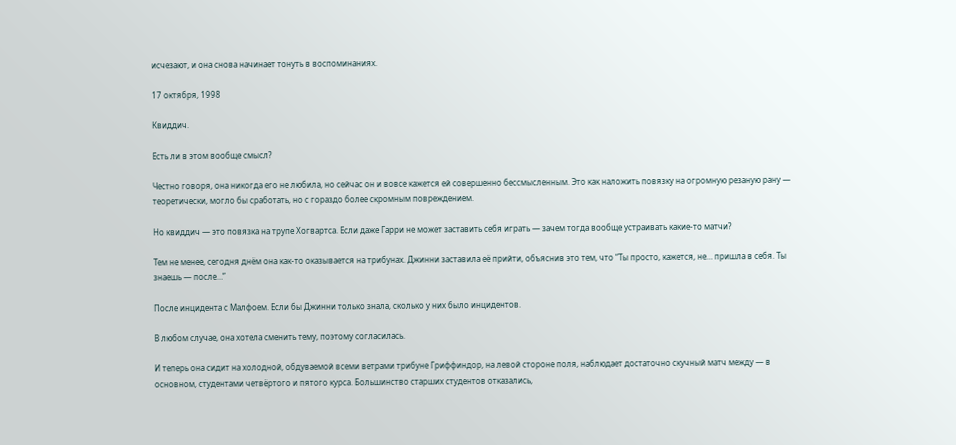исчезают, и она снова начинает тонуть в воспоминаниях.

17 октября, 1998

Квиддич.

Есть ли в этом вообще смысл?

Честно говоря, она никогда его не любила, но сейчас он и вовсе кажется ей совершенно бессмысленным. Это как наложить повязку на огромную резаную рану — теоретически, могло бы сработать, но с гораздо более скромным повреждением.

Но квиддич — это повязка на трупе Хогвартса. Если даже Гарри не может заставить себя играть — зачем тогда вообще устраивать какие-то матчи?

Тем не менее, сегодня днём она как-то оказывается на трибунах. Джинни заставила её прийти, объяснив это тем, что “Ты просто, кажется, не… пришла в себя. Ты знаешь — после…”

После инцидента с Малфоем. Если бы Джинни только знала, сколько у них было инцидентов.

В любом случае, она хотела сменить тему, поэтому согласилась.

И теперь она сидит на холодной, обдуваемой всеми ветрами трибуне Гриффиндор, на левой стороне поля, наблюдает достаточно скучный матч между — в основном, студентами четвёртого и пятого курса. Большинство старших студентов отказались,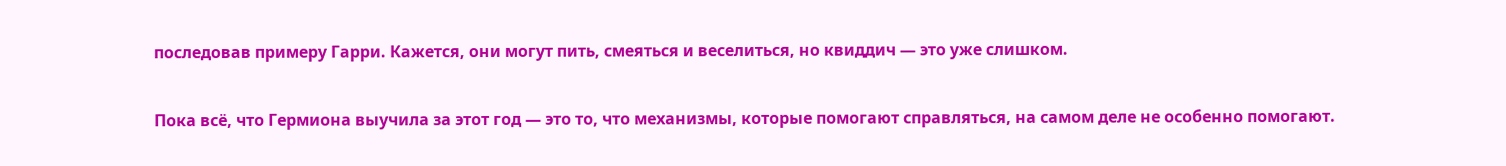последовав примеру Гарри. Кажется, они могут пить, смеяться и веселиться, но квиддич — это уже слишком.

Пока всё, что Гермиона выучила за этот год — это то, что механизмы, которые помогают справляться, на самом деле не особенно помогают.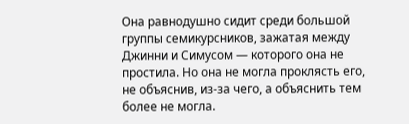Она равнодушно сидит среди большой группы семикурсников, зажатая между Джинни и Симусом — которого она не простила. Но она не могла проклясть его, не объяснив, из-за чего, а объяснить тем более не могла.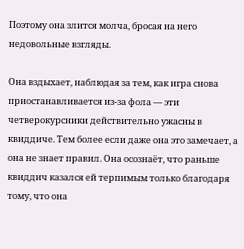Поэтому она злится молча, бросая на него недовольные взгляды.

Она вздыхает, наблюдая за тем, как игра снова приостанавливается из-за фола — эти четверокурсники действительно ужасны в квиддиче. Тем более если даже она это замечает, а она не знает правил. Она осознаёт, что раньше квиддич казался ей терпимым только благодаря тому, что она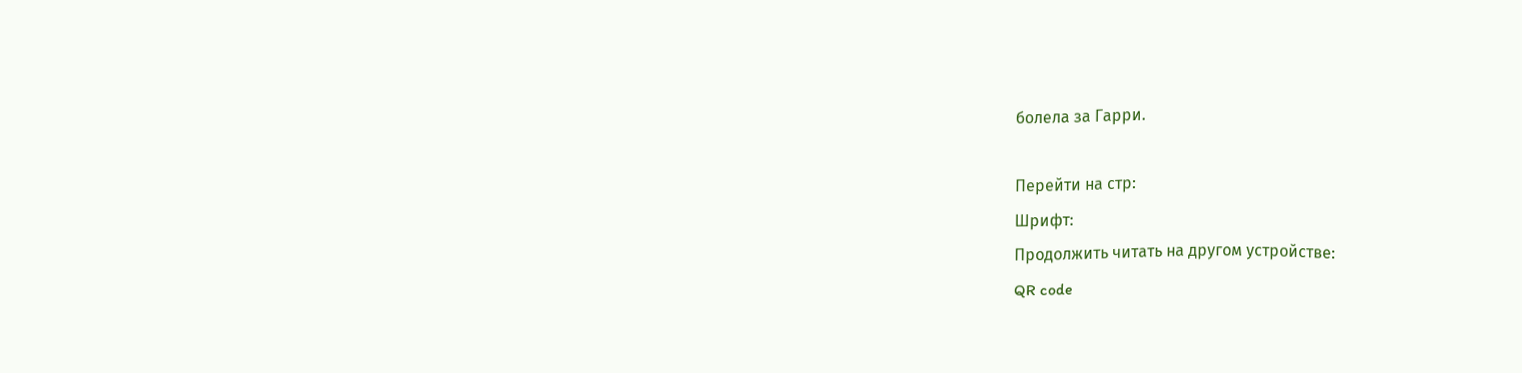болела за Гарри.

Перейти на стр:
Шрифт:
Продолжить читать на другом устройстве:
QR code